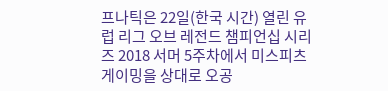프나틱은 22일(한국 시간) 열린 유럽 리그 오브 레전드 챔피언십 시리즈 2018 서머 5주차에서 미스피츠 게이밍을 상대로 오공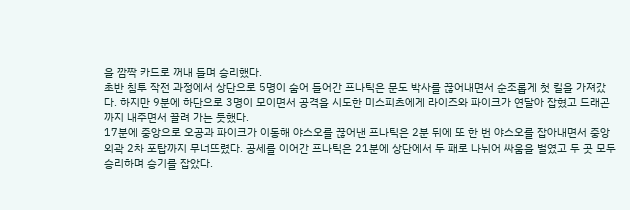을 깜짝 카드로 꺼내 들며 승리했다.
초반 침투 작전 과정에서 상단으로 5명이 숨어 들어간 프나틱은 문도 박사를 끊어내면서 순조롭게 첫 킬을 가져갔다. 하지만 9분에 하단으로 3명이 모이면서 공격을 시도한 미스피츠에게 라이즈와 파이크가 연달아 잡혔고 드래곤까지 내주면서 끌려 가는 듯했다.
17분에 중앙으로 오공과 파이크가 이동해 야스오를 끊어낸 프나틱은 2분 뒤에 또 한 번 야스오를 잡아내면서 중앙 외곽 2차 포탑까지 무너뜨렸다. 공세를 이어간 프나틱은 21분에 상단에서 두 패로 나뉘어 싸움을 벌였고 두 곳 모두 승리하며 승기를 잡았다.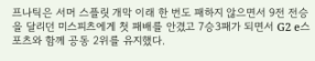프나틱은 서머 스플릿 개막 이래 한 번도 패하지 않으면서 9전 전승을 달리던 미스피츠에게 첫 패배를 안겼고 7승3패가 되면서 G2 e스포츠와 함께 공동 2위를 유지했다.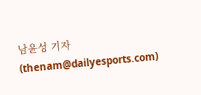남윤성 기자 (thenam@dailyesports.com)